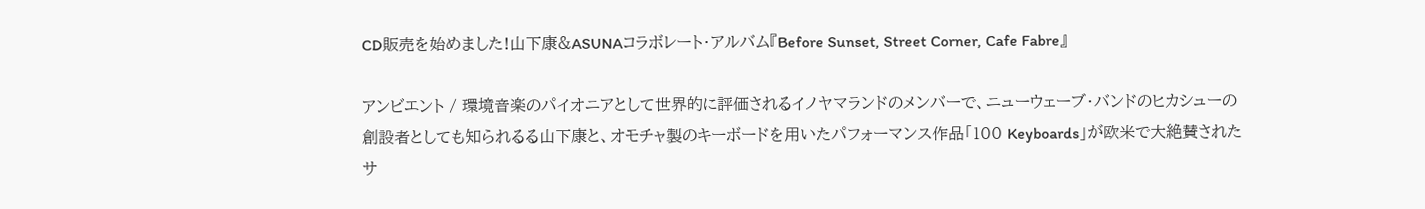CD販売を始めました!山下康&ASUNAコラボレート・アルバム『Before Sunset, Street Corner, Cafe Fabre』

アンビエント / 環境音楽のパイオニアとして世界的に評価されるイノヤマランドのメンバーで、ニューウェーブ・バンドのヒカシューの創設者としても知られるる山下康と、オモチャ製のキーボードを用いたパフォーマンス作品「100 Keyboards」が欧米で大絶賛されたサ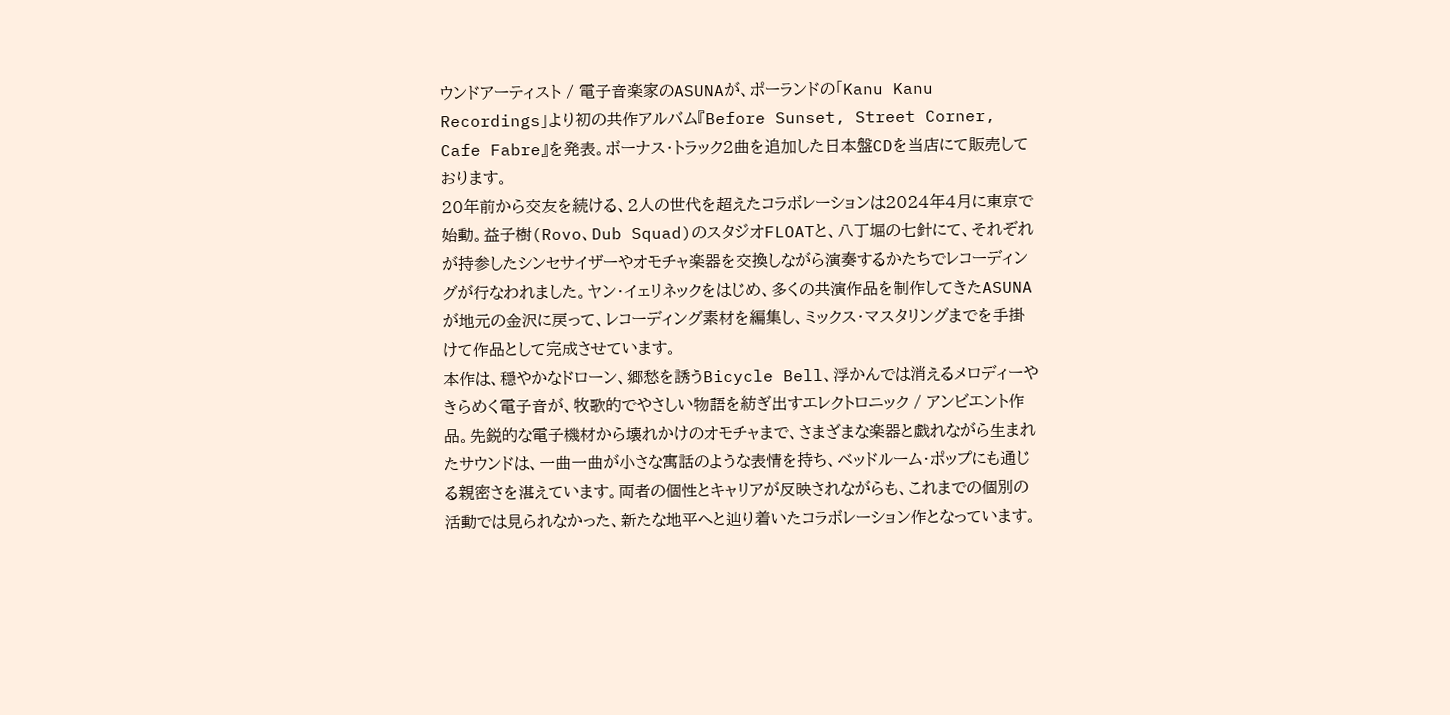ウンドアーティスト / 電子音楽家のASUNAが、ポーランドの「Kanu Kanu Recordings」より初の共作アルバム『Before Sunset, Street Corner, Cafe Fabre』を発表。ボーナス・トラック2曲を追加した日本盤CDを当店にて販売しております。
20年前から交友を続ける、2人の世代を超えたコラボレーションは2024年4月に東京で始動。益子樹(Rovo、Dub Squad)のスタジオFLOATと、八丁堀の七針にて、それぞれが持参したシンセサイザーやオモチャ楽器を交換しながら演奏するかたちでレコーディングが行なわれました。ヤン・イェリネックをはじめ、多くの共演作品を制作してきたASUNAが地元の金沢に戻って、レコーディング素材を編集し、ミックス・マスタリングまでを手掛けて作品として完成させています。
本作は、穏やかなドローン、郷愁を誘うBicycle Bell、浮かんでは消えるメロディーやきらめく電子音が、牧歌的でやさしい物語を紡ぎ出すエレクトロニック / アンビエント作品。先鋭的な電子機材から壊れかけのオモチャまで、さまざまな楽器と戯れながら生まれたサウンドは、一曲一曲が小さな寓話のような表情を持ち、ベッドルーム・ポップにも通じる親密さを湛えています。両者の個性とキャリアが反映されながらも、これまでの個別の活動では見られなかった、新たな地平へと辿り着いたコラボレーション作となっています。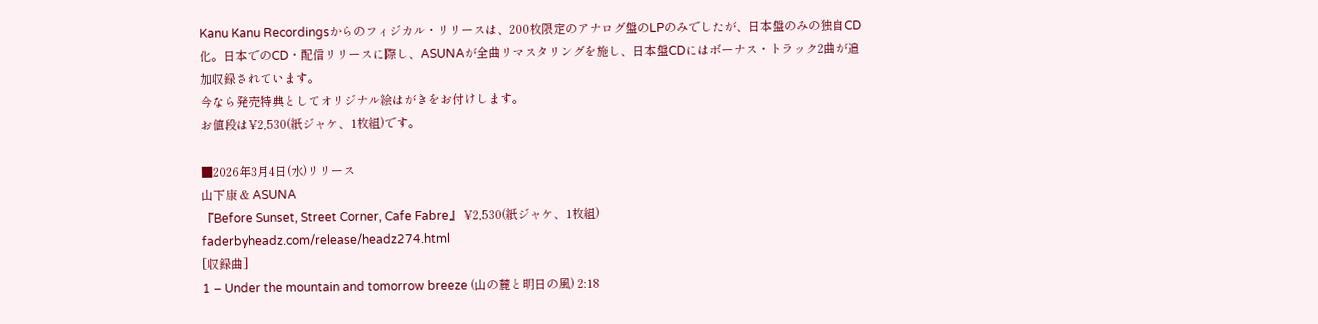Kanu Kanu Recordingsからのフィジカル・リリースは、200枚限定のアナログ盤のLPのみでしたが、日本盤のみの独自CD化。日本でのCD・配信リリースに際し、ASUNAが全曲リマスタリングを施し、日本盤CDにはボーナス・トラック2曲が追加収録されています。
今なら発売特典としてオリジナル絵はがきをお付けします。
お値段は¥2,530(紙ジャケ、1枚組)です。

■2026年3月4日(水)リリース
山下康 & ASUNA
『Before Sunset, Street Corner, Cafe Fabre』 ¥2,530(紙ジャケ、1枚組)
faderbyheadz.com/release/headz274.html
[収録曲]
1 – Under the mountain and tomorrow breeze (山の麓と明日の風) 2:18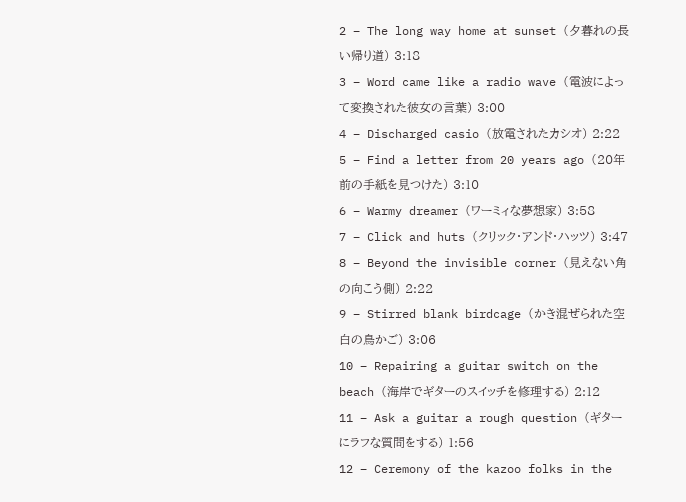2 – The long way home at sunset (夕暮れの長い帰り道) 3:18
3 – Word came like a radio wave (電波によって変換された彼女の言葉) 3:00
4 – Discharged casio (放電されたカシオ) 2:22
5 – Find a letter from 20 years ago (20年前の手紙を見つけた) 3:10
6 – Warmy dreamer (ワーミィな夢想家) 3:58
7 – Click and huts (クリック・アンド・ハッツ) 3:47
8 – Beyond the invisible corner (見えない角の向こう側) 2:22
9 – Stirred blank birdcage (かき混ぜられた空白の鳥かご) 3:06
10 – Repairing a guitar switch on the beach (海岸でギターのスイッチを修理する) 2:12
11 – Ask a guitar a rough question (ギターにラフな質問をする) 1:56
12 – Ceremony of the kazoo folks in the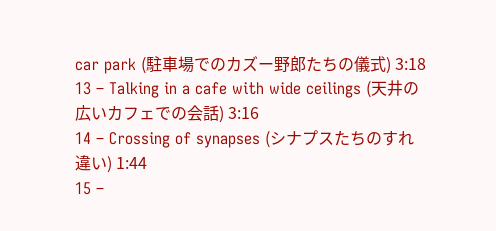car park (駐車場でのカズー野郎たちの儀式) 3:18
13 – Talking in a cafe with wide ceilings (天井の広いカフェでの会話) 3:16
14 – Crossing of synapses (シナプスたちのすれ違い) 1:44
15 –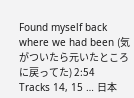Found myself back where we had been (気がついたら元いたところに戻ってた) 2:54
Tracks 14, 15 … 日本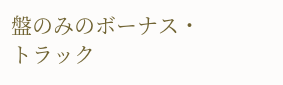盤のみのボーナス・トラック